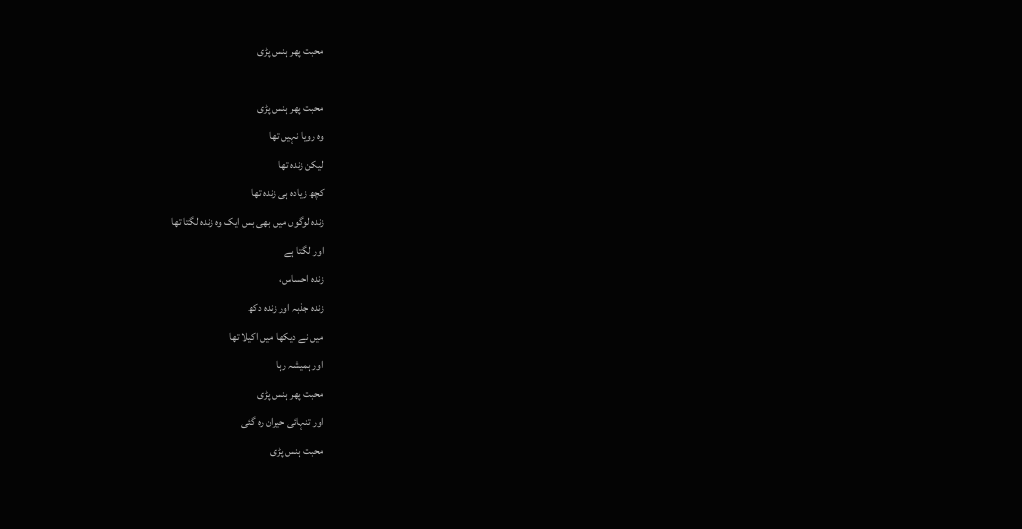محبت پھر ہنس پڑی

محبت پھر ہنس پڑی
وہ رویا نہیں تھا
لیکن زندہ تھا
کچھ زیادہ ہی زندہ تھا
زندہ لوگوں میں بھی بس ایک وہ زندہ لگتا تھا
اور لگتا ہے
زندہ احساس،
زندہ جذبہ اور زندہ دکھ
میں نے دیکھا میں اکیلا تھا
اور ہمیشہ رہا
محبت پھر ہنس پڑی
اور تنہائی حیران رہ گئی
محبت ہنس پڑی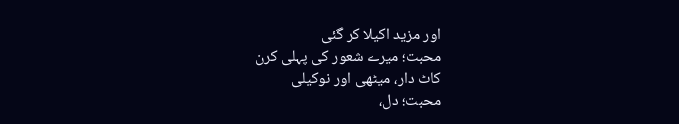اور مزید اکیلا کر گئی
محبت؛ میرے شعور کی پہلی کرن
کاٹ دار، میٹھی اور نوکیلی
محبت؛ دل،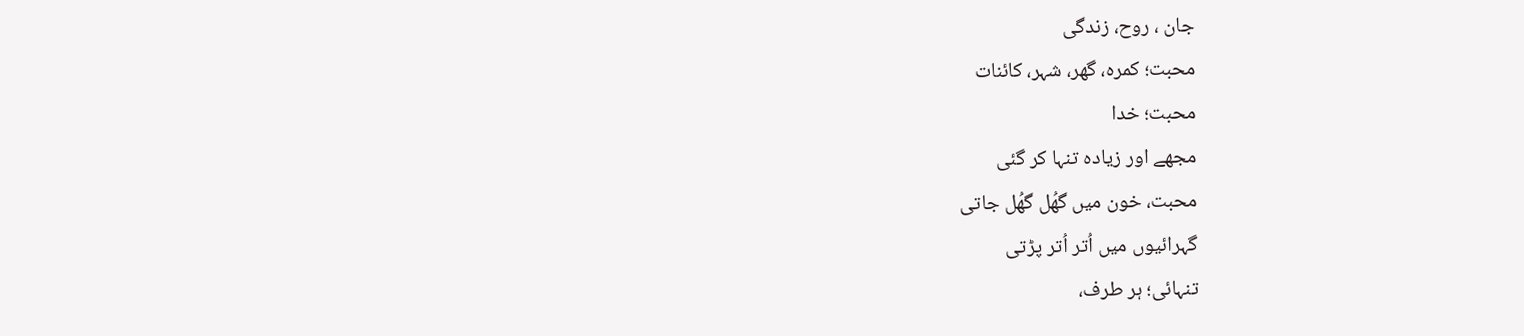جان ، روح، زندگی
محبت؛ کمرہ، گھر، شہر، کائنات
محبت؛ خدا
مجھے اور زیادہ تنہا کر گئی
محبت، خون میں گھُل گھُل جاتی
گہرائیوں میں اُتر اُتر پڑتی
تنہائی؛ ہر طرف،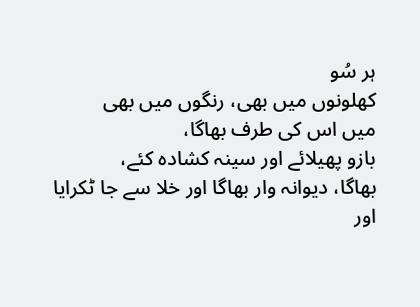ہر سُو
کھلونوں میں بھی، رنگوں میں بھی
میں اس کی طرف بھاگا،
بازو پھیلائے اور سینہ کشادہ کئے،
بھاگا، دیوانہ وار بھاگا اور خلا سے جا ٹکرایا
اور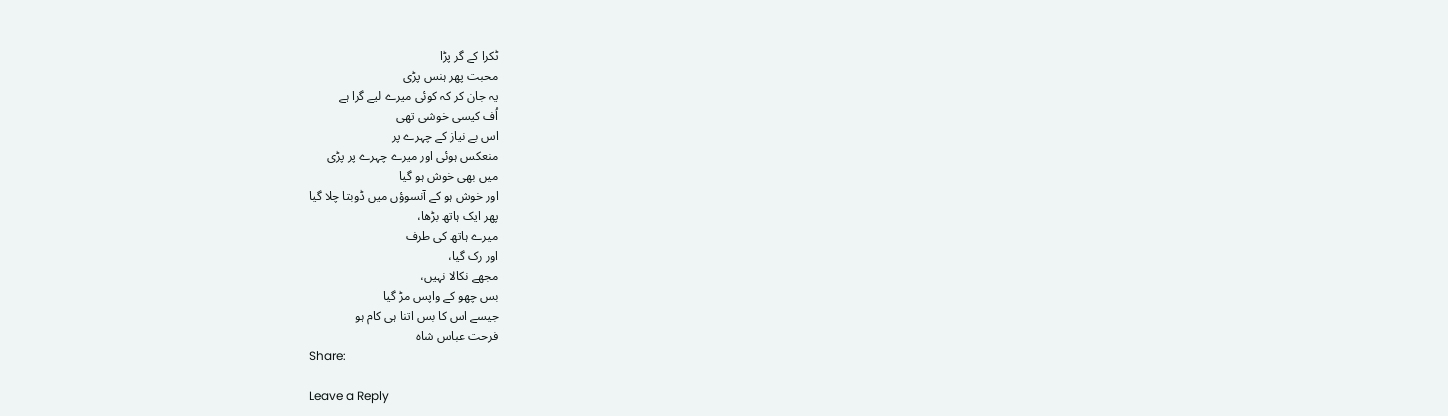ٹکرا کے گر پڑا
محبت پھر ہنس پڑی
یہ جان کر کہ کوئی میرے لیے گرا ہے
اُف کیسی خوشی تھی
اس بے نیاز کے چہرے پر
منعکس ہوئی اور میرے چہرے پر پڑی
میں بھی خوش ہو گیا
اور خوش ہو کے آنسوؤں میں ڈوبتا چلا گیا
پھر ایک ہاتھ بڑھا،
میرے ہاتھ کی طرف
اور رک گیا،
مجھے نکالا نہیں،
بس چھو کے واپس مڑ گیا
جیسے اس کا بس اتنا ہی کام ہو
فرحت عباس شاہ
Share:

Leave a Reply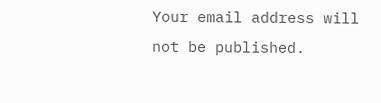Your email address will not be published.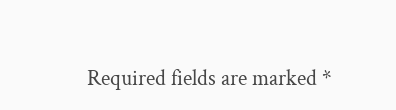Required fields are marked *